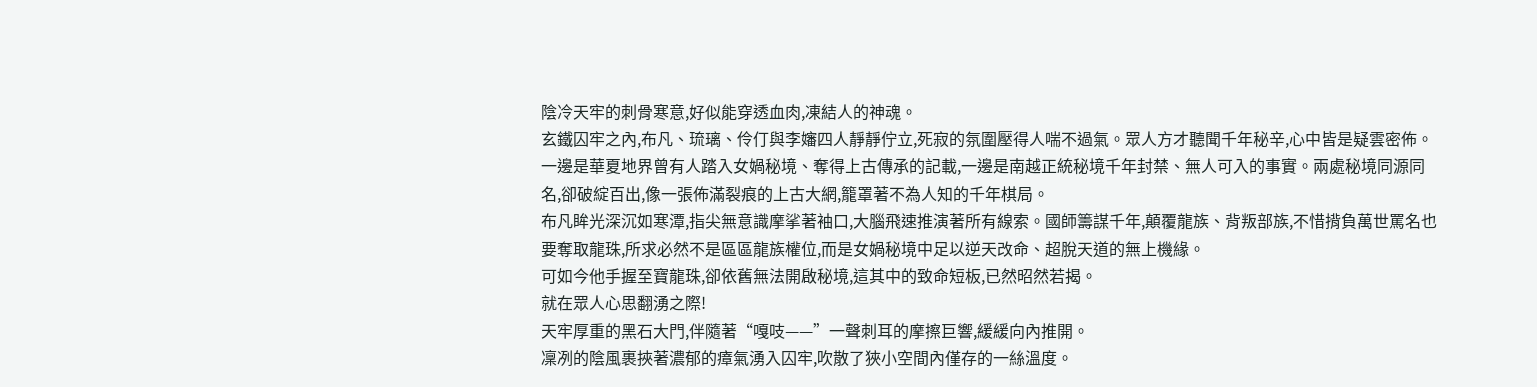陰冷天牢的刺骨寒意,好似能穿透血肉,凍結人的神魂。
玄鐵囚牢之內,布凡、琉璃、伶仃與李嬸四人靜靜佇立,死寂的氛圍壓得人喘不過氣。眾人方才聽聞千年秘辛,心中皆是疑雲密佈。
一邊是華夏地界曾有人踏入女媧秘境、奪得上古傳承的記載,一邊是南越正統秘境千年封禁、無人可入的事實。兩處秘境同源同名,卻破綻百出,像一張佈滿裂痕的上古大網,籠罩著不為人知的千年棋局。
布凡眸光深沉如寒潭,指尖無意識摩挲著袖口,大腦飛速推演著所有線索。國師籌謀千年,顛覆龍族、背叛部族,不惜揹負萬世罵名也要奪取龍珠,所求必然不是區區龍族權位,而是女媧秘境中足以逆天改命、超脫天道的無上機緣。
可如今他手握至寶龍珠,卻依舊無法開啟秘境,這其中的致命短板,已然昭然若揭。
就在眾人心思翻湧之際!
天牢厚重的黑石大門,伴隨著“嘎吱——”一聲刺耳的摩擦巨響,緩緩向內推開。
凜冽的陰風裹挾著濃郁的瘴氣湧入囚牢,吹散了狹小空間內僅存的一絲溫度。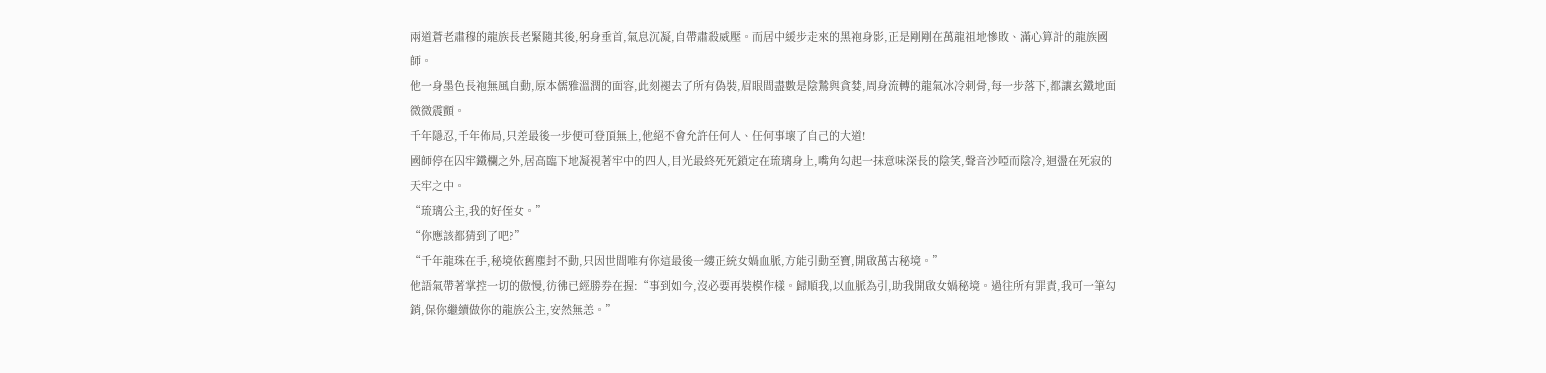兩道蒼老肅穆的龍族長老緊隨其後,躬身垂首,氣息沉凝,自帶肅殺威壓。而居中緩步走來的黑袍身影,正是剛剛在萬龍祖地慘敗、滿心算計的龍族國師。
他一身墨色長袍無風自動,原本儒雅溫潤的面容,此刻褪去了所有偽裝,眉眼間盡數是陰鷙與貪婪,周身流轉的龍氣冰冷刺骨,每一步落下,都讓玄鐵地面微微震顫。
千年隱忍,千年佈局,只差最後一步便可登頂無上,他絕不會允許任何人、任何事壞了自己的大道!
國師停在囚牢鐵欄之外,居高臨下地凝視著牢中的四人,目光最終死死鎖定在琉璃身上,嘴角勾起一抹意味深長的陰笑,聲音沙啞而陰冷,迴盪在死寂的天牢之中。
“琉璃公主,我的好侄女。”
“你應該都猜到了吧?”
“千年龍珠在手,秘境依舊塵封不動,只因世間唯有你這最後一縷正統女媧血脈,方能引動至寶,開啟萬古秘境。”
他語氣帶著掌控一切的傲慢,彷彿已經勝券在握:“事到如今,沒必要再裝模作樣。歸順我,以血脈為引,助我開啟女媧秘境。過往所有罪責,我可一筆勾銷,保你繼續做你的龍族公主,安然無恙。”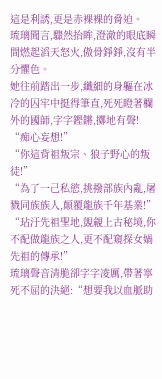這是利誘,更是赤裸裸的脅迫。
琉璃聞言,驟然抬眸,澄澈的眼底瞬間燃起滔天怒火,傲骨錚錚,沒有半分懼色。
她往前踏出一步,纖細的身軀在冰冷的囚牢中挺得筆直,死死瞪著欄外的國師,字字鏗鏘,擲地有聲!
“痴心妄想!”
“你這背祖叛宗、狼子野心的叛徒!”
“為了一己私慾,挑撥部族內亂,屠戮同族族人,顛覆龍族千年基業!”
“玷汙先祖聖地,覬覦上古秘境,你不配做龍族之人,更不配窺探女媧先祖的傳承!”
琉璃聲音清脆卻字字凌厲,帶著寧死不屈的決絕:“想要我以血脈助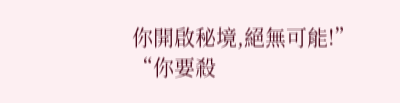你開啟秘境,絕無可能!”
“你要殺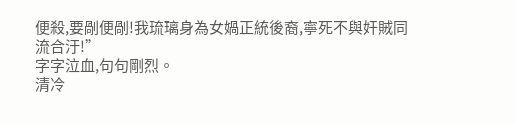便殺,要剮便剮!我琉璃身為女媧正統後裔,寧死不與奸賊同流合汙!”
字字泣血,句句剛烈。
清冷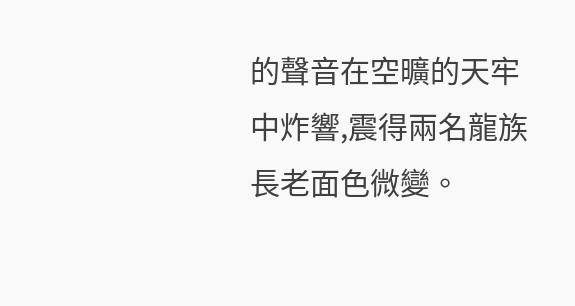的聲音在空曠的天牢中炸響,震得兩名龍族長老面色微變。